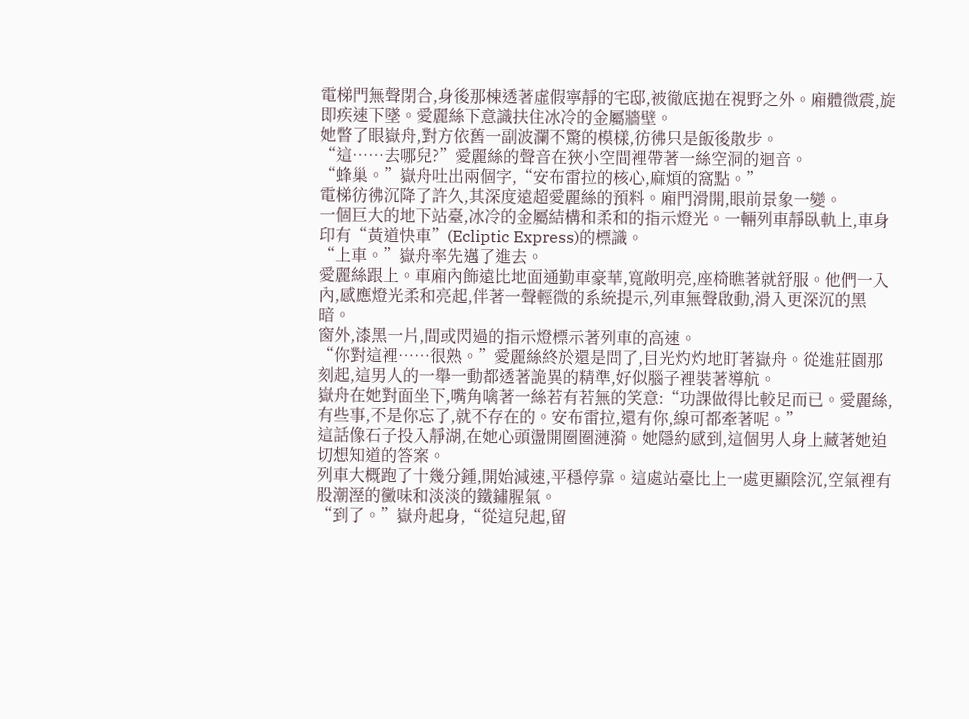電梯門無聲閉合,身後那棟透著虛假寧靜的宅邸,被徹底拋在視野之外。廂體微震,旋即疾速下墜。愛麗絲下意識扶住冰冷的金屬牆壁。
她瞥了眼嶽舟,對方依舊一副波瀾不驚的模樣,彷彿只是飯後散步。
“這……去哪兒?”愛麗絲的聲音在狹小空間裡帶著一絲空洞的迴音。
“蜂巢。”嶽舟吐出兩個字,“安布雷拉的核心,麻煩的窩點。”
電梯彷彿沉降了許久,其深度遠超愛麗絲的預料。廂門滑開,眼前景象一變。
一個巨大的地下站臺,冰冷的金屬結構和柔和的指示燈光。一輛列車靜臥軌上,車身印有“黃道快車”(Ecliptic Express)的標識。
“上車。”嶽舟率先邁了進去。
愛麗絲跟上。車廂內飾遠比地面通勤車豪華,寬敞明亮,座椅瞧著就舒服。他們一入內,感應燈光柔和亮起,伴著一聲輕微的系統提示,列車無聲啟動,滑入更深沉的黑暗。
窗外,漆黑一片,間或閃過的指示燈標示著列車的高速。
“你對這裡……很熟。”愛麗絲終於還是問了,目光灼灼地盯著嶽舟。從進莊園那刻起,這男人的一舉一動都透著詭異的精準,好似腦子裡裝著導航。
嶽舟在她對面坐下,嘴角噙著一絲若有若無的笑意:“功課做得比較足而已。愛麗絲,有些事,不是你忘了,就不存在的。安布雷拉,還有你,線可都牽著呢。”
這話像石子投入靜湖,在她心頭盪開圈圈漣漪。她隱約感到,這個男人身上藏著她迫切想知道的答案。
列車大概跑了十幾分鍾,開始減速,平穩停靠。這處站臺比上一處更顯陰沉,空氣裡有股潮溼的黴味和淡淡的鐵鏽腥氣。
“到了。”嶽舟起身,“從這兒起,留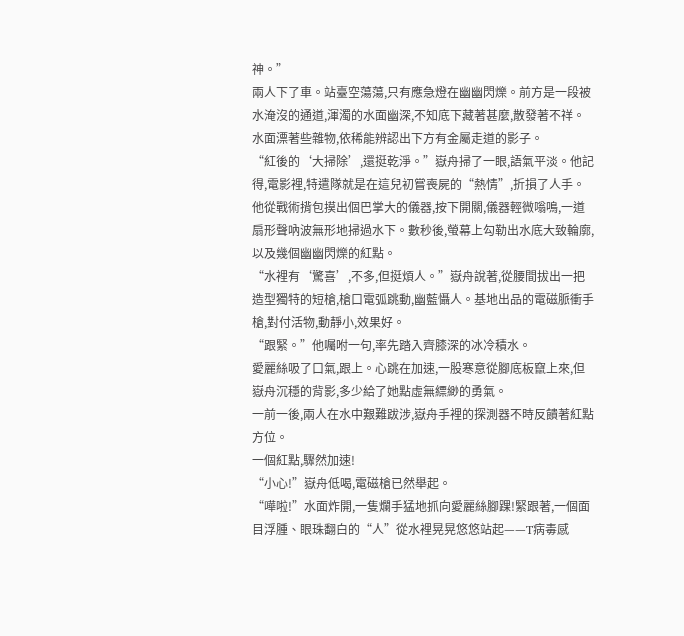神。”
兩人下了車。站臺空蕩蕩,只有應急燈在幽幽閃爍。前方是一段被水淹沒的通道,渾濁的水面幽深,不知底下藏著甚麼,散發著不祥。水面漂著些雜物,依稀能辨認出下方有金屬走道的影子。
“紅後的‘大掃除’,還挺乾淨。”嶽舟掃了一眼,語氣平淡。他記得,電影裡,特遣隊就是在這兒初嘗喪屍的“熱情”,折損了人手。
他從戰術揹包摸出個巴掌大的儀器,按下開關,儀器輕微嗡鳴,一道扇形聲吶波無形地掃過水下。數秒後,螢幕上勾勒出水底大致輪廓,以及幾個幽幽閃爍的紅點。
“水裡有‘驚喜’,不多,但挺煩人。”嶽舟說著,從腰間拔出一把造型獨特的短槍,槍口電弧跳動,幽藍懾人。基地出品的電磁脈衝手槍,對付活物,動靜小,效果好。
“跟緊。”他囑咐一句,率先踏入齊膝深的冰冷積水。
愛麗絲吸了口氣,跟上。心跳在加速,一股寒意從腳底板竄上來,但嶽舟沉穩的背影,多少給了她點虛無縹緲的勇氣。
一前一後,兩人在水中艱難跋涉,嶽舟手裡的探測器不時反饋著紅點方位。
一個紅點,驟然加速!
“小心!”嶽舟低喝,電磁槍已然舉起。
“嘩啦!”水面炸開,一隻爛手猛地抓向愛麗絲腳踝!緊跟著,一個面目浮腫、眼珠翻白的“人”從水裡晃晃悠悠站起——T病毒感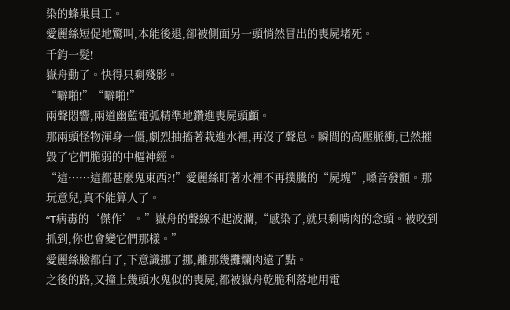染的蜂巢員工。
愛麗絲短促地驚叫,本能後退,卻被側面另一頭悄然冒出的喪屍堵死。
千鈞一髮!
嶽舟動了。快得只剩殘影。
“噼啪!”“噼啪!”
兩聲悶響,兩道幽藍電弧精準地鑽進喪屍頭顱。
那兩頭怪物渾身一僵,劇烈抽搐著栽進水裡,再沒了聲息。瞬間的高壓脈衝,已然摧毀了它們脆弱的中樞神經。
“這……這都甚麼鬼東西?!”愛麗絲盯著水裡不再撲騰的“屍塊”,嗓音發顫。那玩意兒,真不能算人了。
“T病毒的‘傑作’。”嶽舟的聲線不起波瀾,“感染了,就只剩啃肉的念頭。被咬到抓到,你也會變它們那樣。”
愛麗絲臉都白了,下意識挪了挪,離那幾攤爛肉遠了點。
之後的路,又撞上幾頭水鬼似的喪屍,都被嶽舟乾脆利落地用電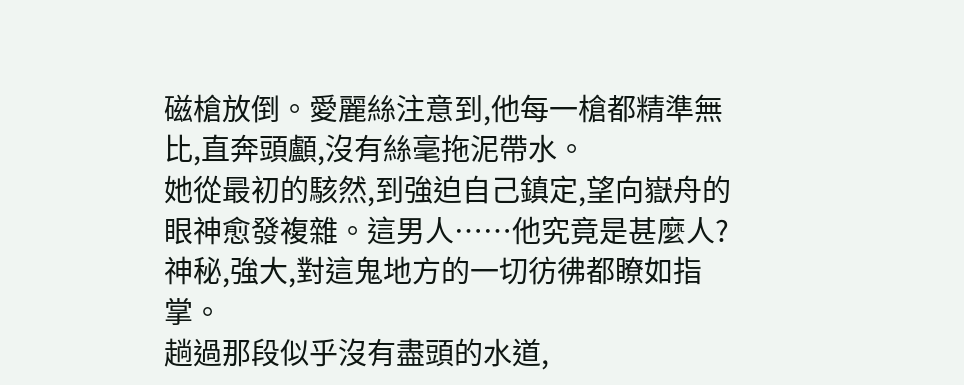磁槍放倒。愛麗絲注意到,他每一槍都精準無比,直奔頭顱,沒有絲毫拖泥帶水。
她從最初的駭然,到強迫自己鎮定,望向嶽舟的眼神愈發複雜。這男人……他究竟是甚麼人?神秘,強大,對這鬼地方的一切彷彿都瞭如指掌。
趟過那段似乎沒有盡頭的水道,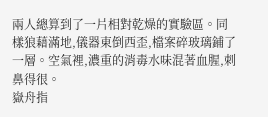兩人總算到了一片相對乾燥的實驗區。同樣狼藉滿地,儀器東倒西歪,檔案碎玻璃鋪了一層。空氣裡,濃重的消毒水味混著血腥,刺鼻得很。
嶽舟指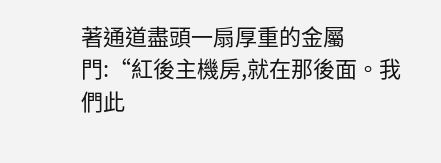著通道盡頭一扇厚重的金屬門:“紅後主機房,就在那後面。我們此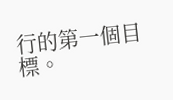行的第一個目標。